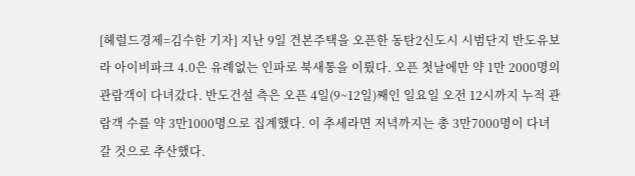[헤럴드경제=김수한 기자] 지난 9일 견본주택을 오픈한 동탄2신도시 시범단지 반도유보라 아이비파크 4.0은 유례없는 인파로 북새통을 이뤘다. 오픈 첫날에만 약 1만 2000명의 관람객이 다녀갔다. 반도건설 측은 오픈 4일(9~12일)째인 일요일 오전 12시까지 누적 관람객 수를 약 3만1000명으로 집계했다. 이 추세라면 저녁까지는 총 3만7000명이 다녀갈 것으로 추산했다.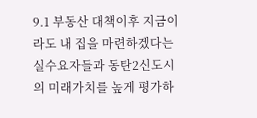9.1 부동산 대책이후 지금이라도 내 집을 마련하겠다는 실수요자들과 동탄2신도시의 미래가치를 높게 평가하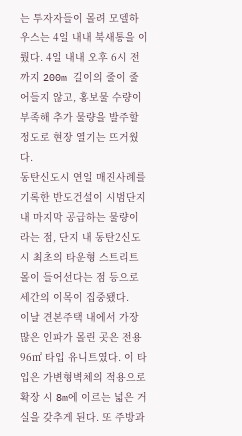는 투자자들이 몰려 모델하우스는 4일 내내 북새통을 이뤘다. 4일 내내 오후 6시 전까지 200m 길이의 줄이 줄어들지 않고, 홍보물 수량이 부족해 추가 물량을 발주할 정도로 현장 열기는 뜨거웠다.
동탄신도시 연일 매진사례를 기록한 반도건설이 시범단지 내 마지막 공급하는 물량이라는 점, 단지 내 동탄2신도시 최초의 타운형 스트리트몰이 들어선다는 점 등으로 세간의 이목이 집중됐다.
이날 견본주택 내에서 가장 많은 인파가 몰린 곳은 전용 96㎡ 타입 유니트였다. 이 타입은 가변형벽체의 적용으로 확장 시 8m에 이르는 넓은 거실을 갖추게 된다. 또 주방과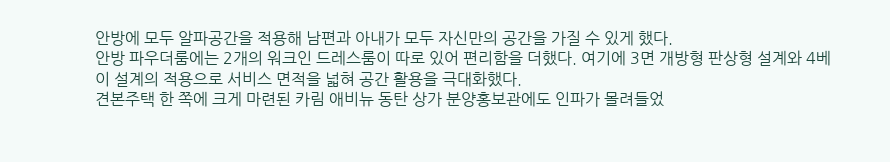안방에 모두 알파공간을 적용해 남편과 아내가 모두 자신만의 공간을 가질 수 있게 했다.
안방 파우더룸에는 2개의 워크인 드레스룸이 따로 있어 편리함을 더했다. 여기에 3면 개방형 판상형 설계와 4베이 설계의 적용으로 서비스 면적을 넓혀 공간 활용을 극대화했다.
견본주택 한 쪽에 크게 마련된 카림 애비뉴 동탄 상가 분양홍보관에도 인파가 몰려들었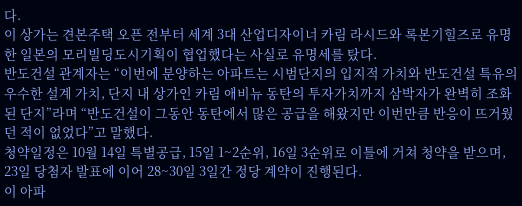다.
이 상가는 견본주택 오픈 전부터 세계 3대 산업디자이너 카림 라시드와 록본기힐즈로 유명한 일본의 모리빌딩도시기획이 협업했다는 사실로 유명세를 탔다.
반도건설 관계자는 “이번에 분양하는 아파트는 시범단지의 입지적 가치와 반도건설 특유의 우수한 설계 가치, 단지 내 상가인 카림 애비뉴 동탄의 투자가치까지 삼박자가 완벽히 조화된 단지”라며 “반도건설이 그동안 동탄에서 많은 공급을 해왔지만 이번만큼 반응이 뜨거웠던 적이 없었다”고 말했다.
청약일정은 10월 14일 특별공급, 15일 1~2순위, 16일 3순위로 이틀에 거쳐 청약을 받으며, 23일 당첨자 발표에 이어 28~30일 3일간 정당 계약이 진행된다.
이 아파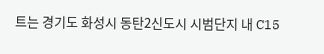트는 경기도 화성시 동탄2신도시 시범단지 내 C15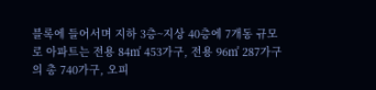블록에 들어서며 지하 3층~지상 40층에 7개동 규모로 아파트는 전용 84㎡ 453가구, 전용 96㎡ 287가구의 총 740가구, 오피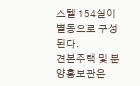스텔 154실이 별동으로 구성된다.
견본주택 및 분양홍보관은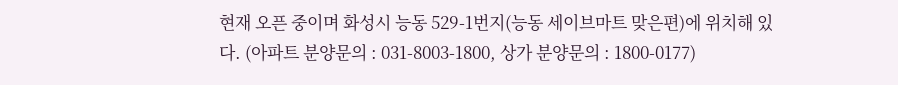현재 오픈 중이며 화성시 능동 529-1번지(능동 세이브마트 맞은편)에 위치해 있다. (아파트 분양문의 : 031-8003-1800, 상가 분양문의 : 1800-0177)